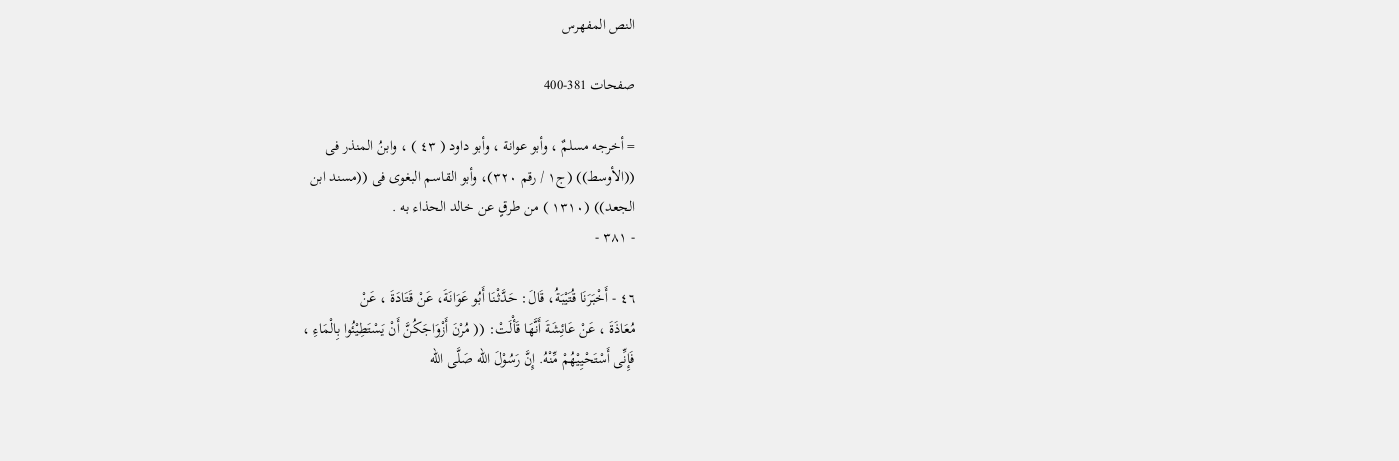النص المفهرس

صفحات 381-400

= أخرجه مسلمٌ ، وأبو عوانة ، وأبو داود ( ٤٣ ) ، وابنُ المنذر فى
((الأوسط)) (ج١ / رقم ٣٢٠)، وأبو القاسم البغوى فى ((مسند ابن
الجعد)) (١٣١٠ ) من طرقٍ عن خالد الحذاء به .
- ٣٨١ -

٤٦ - أَخْبَرَنَا قُتَيْبَةُ، قَالَ: حَدَّثْنَا أَبُو عَوَانَةَ، عَنْ قَتَادَةَ ، عَنْ
مُعَاذَةَ ، عَنْ عَائِشَةَ أَنَّهَا قَأْلَتْ: (( مُرْنَ أَزْوَاجَكُنَّ أَنْ يَسْتَطِيْئُوا بِالْمَاءِ ،
فَإِنِّى أَسْتَحْيِيْهُمْ مِّنْهُ. إِنَّ رَسُوْلَ الله صَلَّى الله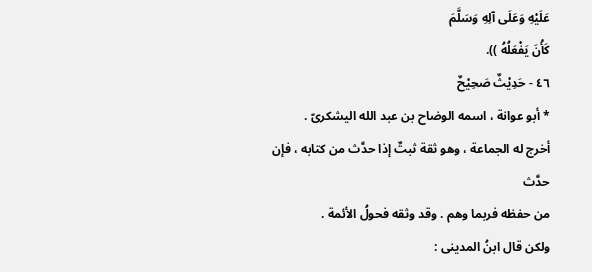عَلَيْهِ وَعَلَى آلِهِ وَسَلَّمَ
كَأْنَ يَفْعَلُهُ )).
٤٦ - حَدِيْثٌ صَحِيْحٌ
* أبو عوانة ، اسمه الوضاح بن عبد الله اليشكرىّ .
أخرج له الجماعة ، وهو ثقة ثبتٌ إذا حدَّث من كتابه ، فإن حدَّث
من حفظه فربما وهم . وقد وثقه فحولُ الأئمة .
ولكن قال ابنُ المدينى :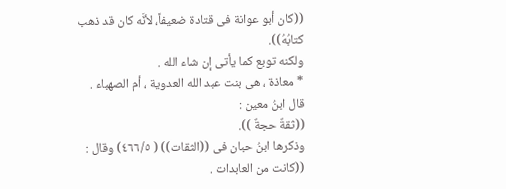((كان أبو عوانة فى قتادة ضعيفاً، لأنَّه كان قد ذهب كتابُهُ)).
ولكنه توبع كما يأتى إن شاء الله .
* معاذة ، هى بنت عبد الله العدوية ، أم الصهباء .
قال ابنُ معين :
((ثقةٌ حجةٌ )).
وذكرها ابنُ حبان فى ((الثقات)) ( ٤٦٦/٥) وقال :
((كانت من العابدات .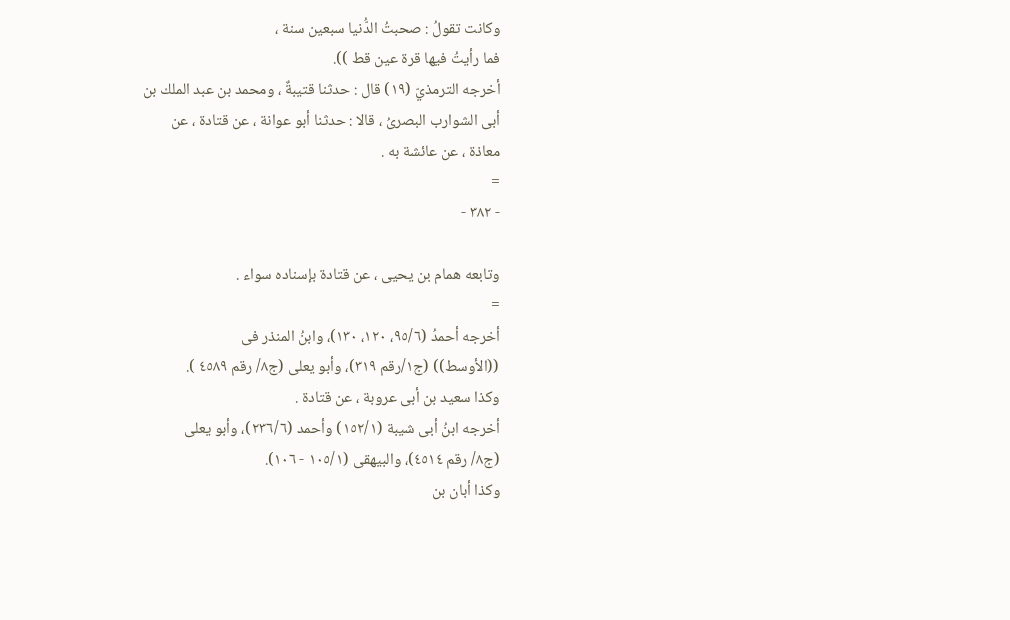وكانت تقولُ : صحبتُ الدُّنيا سبعين سنة ،
فما رأيتُ فيها قرة عين قط )).
أخرجه الترمذيّ (١٩) قال : حدثنا قتيبةٌ ، ومحمد بن عبد الملك بن
أبى الشوارب البصرىُ ، قالا : حدثنا أبو عوانة ، عن قتادة ، عن
معاذة ، عن عائشة به .
=
- ٣٨٢ -

وتابعه همام بن يحيى ، عن قتادة بإسناده سواء .
=
أخرجه أحمدُ (٩٥/٦، ١٢٠، ١٣٠)، وابنُ المنذر فى
((الأوسط)) (ج١/رقم ٣١٩)، وأبو يعلى (ج٨/ رقم ٤٥٨٩ ).
وكذا سعيد بن أبى عروبة ، عن قتادة .
أخرجه ابنُ أبى شيبة (١٥٢/١) وأحمد (٢٣٦/٦)، وأبو يعلى
(ج٨/ رقم ٤٥١٤)، والبيهقى (١٠٥/١ - ١٠٦).
وكذا أبان بن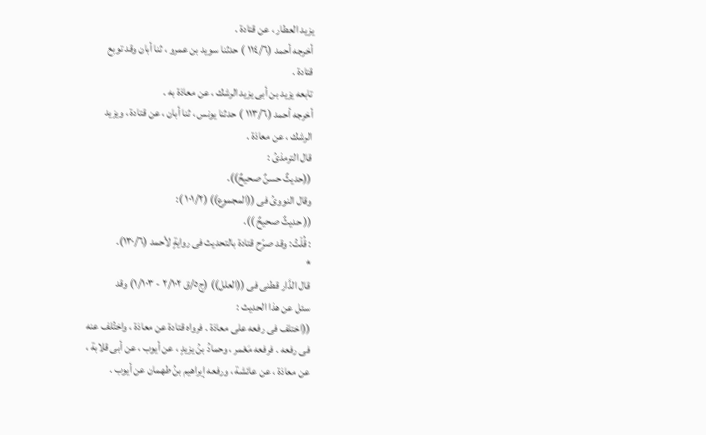يزيد العطار ، عن قتادة .
أخرجه أحمد (١١٤/٦ ) حدثنا سويد بن عمرو ، ثنا أبان وقد توبع
قتادة .
تابعه يزيد بن أبى يزيد الرشك ، عن معاذة به .
أخرجه أحمد (١١٣/٦ ) حدثنا يونس ، ثنا أبان ، عن قتادة ، ويزيد
الرشك ، عن معاذة .
قال الترمذىُ :
((حديثٌ حسنٌ صحيحٌ)).
وقال النووىُ فى ((المجموع)) (١٠١/٢ ):
(( حديثٌ صحيحٌ )).
: قُلْتُ: وقد صرّح قتادة بالتحديث فى روايةٍ لأحمد (١٣٠/٦).
*
قال الدَّار قطنى فى ((العلل)) (ج٥/ق ٢/١٠٢ - ١/١٠٣) وقد
سئل عن هذا الحديث :
((اختلف فى رفعه على معاذة . فرواه قتادة عن معاذة ، واختُلف عنه
فى رفعه . فرفعه مَعْمر ، وحمادُ بنُ يزيدٍ ، عن أيوب ، عن أبى قلابة ،
عن معاذة ، عن عائشة ، ورفعه إبراهيم بنُ طهمان عن أيوب .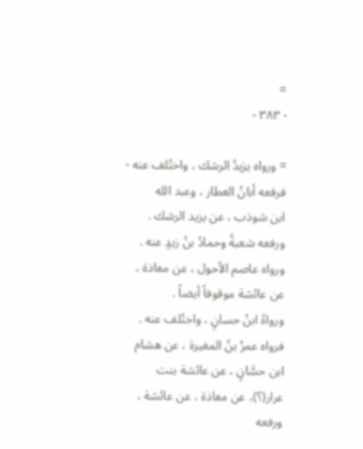=
- ٣٨٣ -

= ورواه يزيدُ الرشك ، واختُلف عنه - فرفعه أبانُ العطار ، وعبد الله
ابن شوذب ، عن يزيد الرشك . ورفعه شعبةُ وحمادُ بنُ زيدٍ عنه .
ورواه عاصم الأحول ، عن معاذة ، عن عائشة موقوفاً أيضاً .
ورواهُ ابنُ حسانٍ ، واختُلف عنه . فرواه عمرُ بنُ المغيرة ، عن هشام
ابن حسَّانٍ ، عن عائشة بنت عرار(؟)، عن معاذة ، عن عائشة ، ورفعه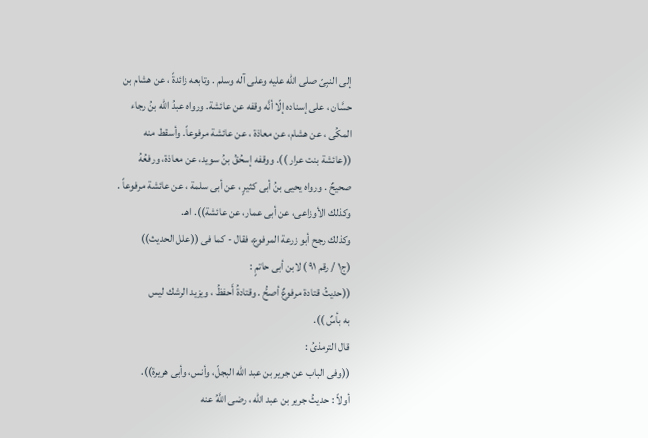إلى النبِىّ صلى الله عليه وعلى آله وسلم . وتابعه زائدةً ، عن هشام بن
حسَّان ، على إسناده إلّا أنَّه وقفه عن عائشة. ورواه عبدُ الله بنُ رجاء
المكُى ، عن هشام، عن معاذة ، عن عائشة مرفوعاً. وأسقط منه
((عائشة بنت عرار )). ووقفه إسحُقُ بنُ سويد، عن معاذة، ورفعُهُ
صحيحٌ . ورواه يحيى بنُ أبى كثيرٍ ، عن أبى سلمة ، عن عائشة مرفوعاً .
وكذلك الأوزاعى، عن أبى عمار، عن عائشة)). اهـ.
وكذلك رجح أبو زرعة المرفوع، فقال - كما فى ((علل الحديث))
(ج١ / رقم ٩١ ) لابن أبى حاتمٍ :
((حديثُ قتادة مرفوعٌ أصحُّ . وقتادةُ أَحفظُ ، ويزيد الرشك ليس
به بأسٌ )).
قال الترمذىُ :
((وفى الباب عن جرير بن عبد الله البجلّ، وأنس، وأبى هريرة)).
أولاً : حديثُ جرير بن عبد الله ، رضى اللَّهُ عنه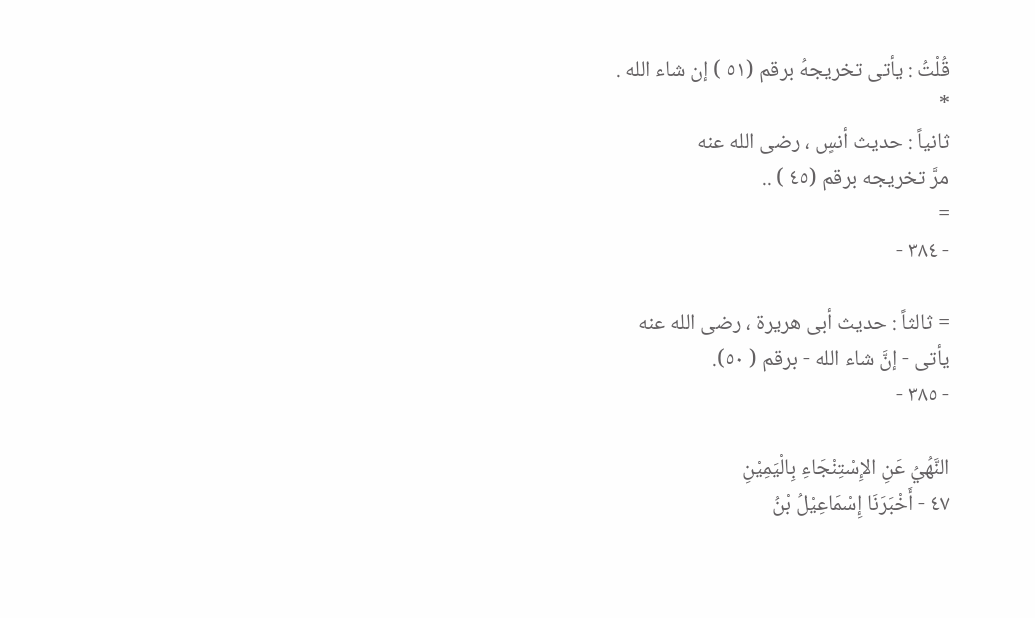قُلْتُ : يأتى تخريجهُ برقم (٥١ ) إن شاء الله .
*
ثانياً : حديث أنسٍ ، رضى الله عنه
مرَّ تخريجه برقم (٤٥ ) ..
=
- ٣٨٤ -

= ثالثاً : حديث أبى هريرة ، رضى الله عنه
يأتى - إنَّ شاء الله - برقم ( ٥٠).
- ٣٨٥ -

النَّهُيُ عَنِ الإِسْتِنْجَاءِ بِالْيَمِيْنِ
٤٧ - أَخْبَرَنَا إِسْمَاعِيْلُ بْنُ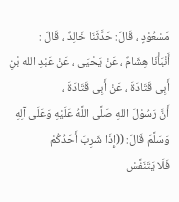مَسْعُوْدٍ ، قَالَ: حَدَّثَنَا خَالِدٌ ، قَالَ :
أَنْبَأْنَا هِشَامٌ ، عَنْ يَحْيَى ، عَنْ عَبْدِ الله بْنِ أَبِى قَتَادَةَ ، عَنْ أَبِى قَتَادَةَ ،
أَنَّ رَسُوْلَ اللهِ صَلَّى اللَّهُ عَلَيْهِ وَعَلَى آلِهِ وَسَلَّمَ قَالَ: ((إِذَا شَرِبَ أَحَدُكُمْ
فَلَا يَتَنَفَّسْ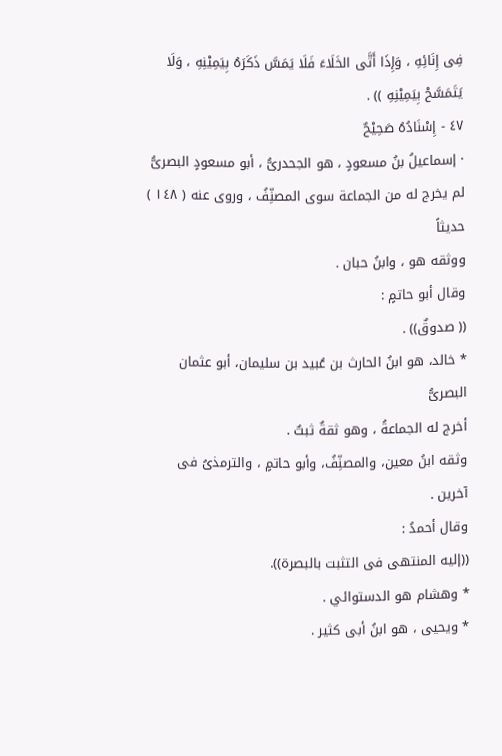فِى إِنَائِهِ ، وَإِذَا أَتَّى الخَلَاءَ فَلَا يَمَسَّ ذَكَرَهُ بِيَمِيْنِهِ ، وَلَا
يَتَمَسَّحْ بِيَمِيْنِهِ )) .
٤٧ - إِسْنَادُهُ صَحِيْحٌ
· إسماعيلُ بنُ مسعودٍ ، هو الجحدرىُّ ، أبو مسعودٍ البصرىُّ
لم يخرج له من الجماعة سوى المصنِّفُ ، وروى عنه ( ١٤٨ ) حديثاً
ووثقه هو ، وابنُ حبان .
وقال أبو حاتمٍ :
(( صدوقٌ)) .
* خالد، هو ابنُ الحارث بن عُبيد بن سليمان، أبو عثمان البصرىُّ
أخرج له الجماعةُ ، وهو ثقةٌ ثبتٌ .
وثقه ابنُ معين، والمصنِّفُ، وأبو حاتمٍ ، والترمذىُ فى آخرين .
وقال أحمدُ :
((إليه المنتهى فى التثبت بالبصرة)).
* وهشام هو الدستوائي .
* ويحيى ، هو ابنُ أبى كثير .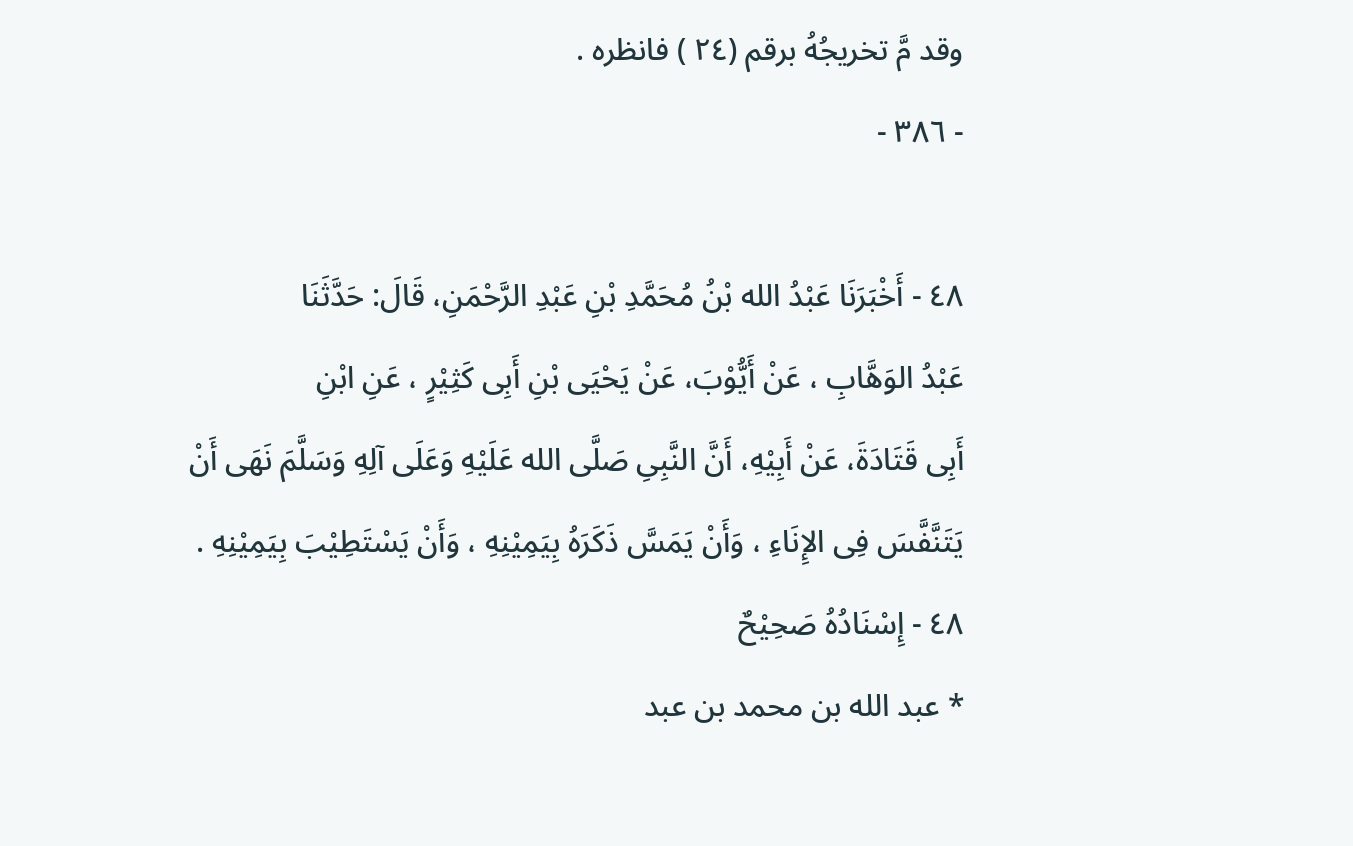وقد مَّ تخريجُهُ برقم (٢٤ ) فانظره .
- ٣٨٦ -

٤٨ - أَخْبَرَنَا عَبْدُ الله بْنُ مُحَمَّدِ بْنِ عَبْدِ الرَّحْمَنِ، قَالَ: حَدَّثَنَا
عَبْدُ الوَهَّابِ ، عَنْ أَيُّوْبَ، عَنْ يَحْيَى بْنِ أَبِى كَثِيْرٍ ، عَنِ ابْنِ
أَبِى قَتَادَةَ، عَنْ أَبِيْهِ، أَنَّ النَّبِىِ صَلَّى الله عَلَيْهِ وَعَلَى آلِهِ وَسَلَّمَ نَهَى أَنْ
يَتَنَّفَّسَ فِى الإِنَاءِ ، وَأَنْ يَمَسَّ ذَكَرَهُ بِيَمِيْنِهِ ، وَأَنْ يَسْتَطِيْبَ بِيَمِيْنِهِ .
٤٨ - إِسْنَادُهُ صَحِيْحٌ
* عبد الله بن محمد بن عبد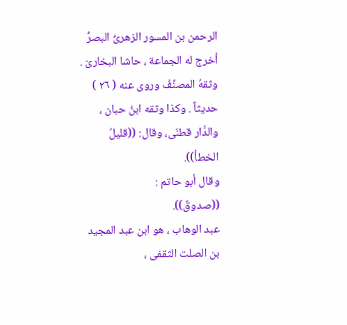الرحمن بن المسور الزهرىُّ البصرُّ
أخرج له الجماعة ، حاشا البخارىّ .
وثقهُ المصنِّفُ وروى عنه ( ٢٦ ) حديثاً . وكذا وثقه ابنُ حبان ،
والدَّار قطنّى، وقال: ((قليلُ الخطأ)).
وقال أبو حاتم :
((صدوقٌ)).
عبد الوهاب ، هو ابن عبد المجيد بن الصلت الثقفى ،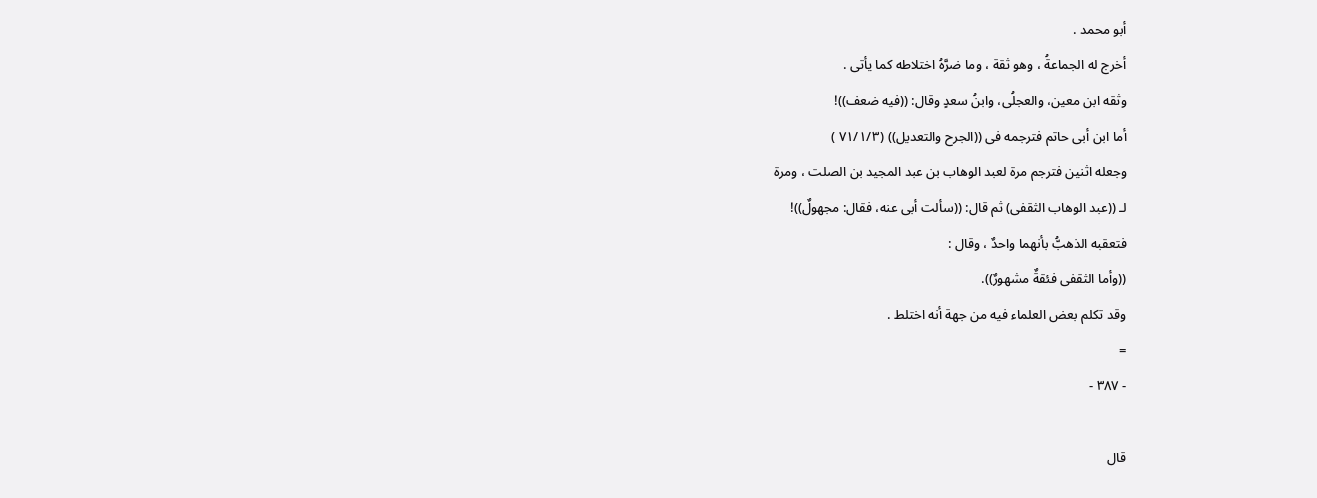أبو محمد .
أخرج له الجماعةُ ، وهو ثقة ، وما ضرَّهُ اختلاطه كما يأتى .
وثقه ابن معين، والعجلُى، وابنُ سعدٍ وقال: ((فيه ضعف))!
أما ابن أبى حاتم فترجمه فى ((الجرح والتعديل)) (٧١/١/٣ )
وجعله اثنين فترجم مرة لعبد الوهاب بن عبد المجيد بن الصلت ، ومرة
لـ ((عبد الوهاب الثقفى) ثم قال: ((سألت أبى عنه، فقال: مجهولٌ))!
فتعقبه الذهبُّ بأنهما واحدٌ ، وقال :
((وأما الثقفى فئقةٌ مشهورٌ)).
وقد تكلم بعض العلماء فيه من جهة أنه اختلط .
=
- ٣٨٧ -

قال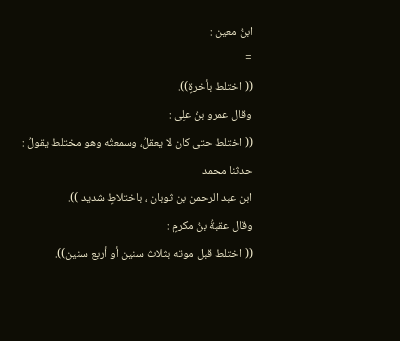ابنُ معين :
=
(( اختلط بأخرةٍ)).
وقال عمرو بنُ علِى :
(( اختلط حتى كان لا يعقلُ، وسمعتُه وهو مختلط يقولُ : حدثنا محمد
ابن عبد الرحمن بن ثوبان ، باختلاطٍ شديد )).
وقال عقبةُ بنُ مكرمٍ :
(( اختلط قبل موته بثلاث سنين أو أربع سنين)).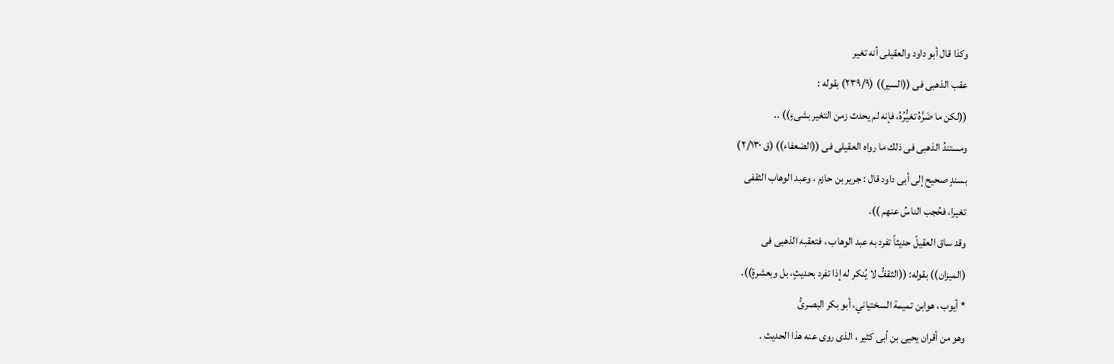وكذا قال أبو داود والعقيلى أنه تغير
عقب الذهبى فى ((السير)) (٢٣٩/٩) بقوله :
((لكن ما ضَرَّهُ تغيُّرُهُ، فإنه لم يحدث زمن التغير بشىءٍ)) ..
ومستندُ الذهبى فى ذلك ما رواه العقيلى فى ((الضعفاء)) (ق ٢/١٣٠)
بسندٍ صحيح إلى أبى داود قال : جرير بن حازم ، وعبد الوهاب الثقفى
تغيرا، فحُجب الناسُ عنهم )).
وقد ساق العقيلّ حديثاً تفرد به عبد الوهاب ، فتعقبه الذهبى فى
(الميزان)) بقوله: ((الثقفُّ لا يُنكر له إذا تفرد بحديثٍ، بل وبعشرةٍ)).
* أيوب ، هوابن تميمة السختياني، أبو بكر البصرىُّ
وهو من أقران يحيى بن أبى كثير ، الذى روى عنه هذا الحديث .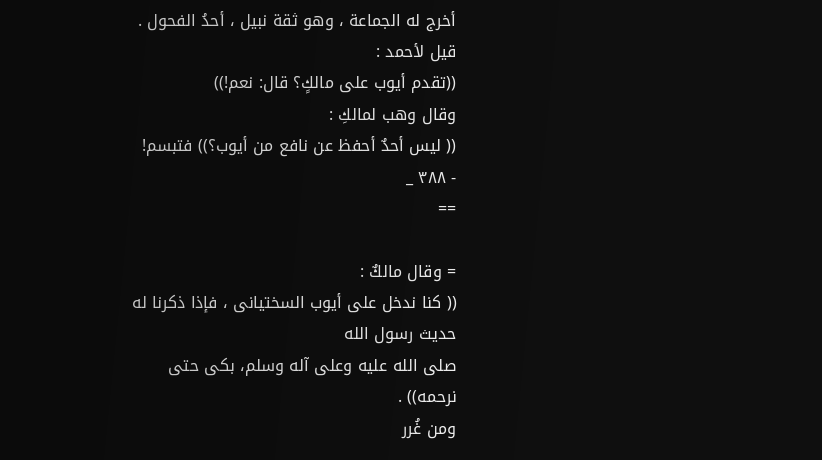أخرج له الجماعة ، وهو ثقة نبيل ، أحدُ الفحول .
قيل لأحمد :
((تقدم أيوب على مالكٍ؟ قال: نعم!))
وقال وهب لمالكِ :
(( ليس أحدٌ أحفظ عن نافع من أيوب؟)) فتبسم!
- ٣٨٨ _
==

= وقال مالكٌ :
(( كنا ندخل على أيوب السختيانى ، فإذا ذكرنا له حديث رسول الله
صلى الله عليه وعلى آله وسلم، بكى حتى نرحمه)) .
ومن غُرر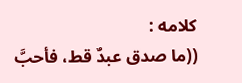كلامه :
((ما صدق عبدٌ قط، فأحبَّ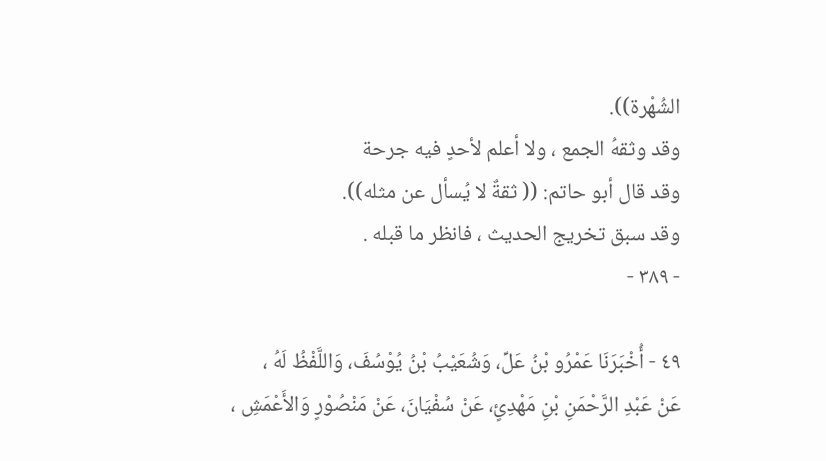الشُهْرة)).
وقد وثقهُ الجمع ، ولا أعلم لأحدٍ فيه جرحة
وقد قال أبو حاتم: (( ثقةٌ لا يُسأل عن مثله)).
وقد سبق تخريج الحديث ، فانظر ما قبله .
- ٣٨٩ -

٤٩ - أُخْبَرَنَا عَمْرُو بْنُ عَلِّ، وَشُعَيْبُ بْنُ يُوْسُفَ، وَاللَّفْظُ لَهُ ،
عَنْ عَبْدِ الرَّحْمَنِ بْنِ مَهْدِئٍ، عَنْ سُفْيَانَ، عَنْ مَنْصُوْرٍ وَالأَعْمَشِ ،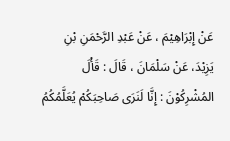عَنْ إِبْرَاهِيْمَ ، عَنْ عَبْدِ الرَّحْمَنِ بْنِ يَزِيْدَ، عَنْ سَلْمَانَ ، قَالَ : قَأْلَ
المُشْرِكُوْنَ : إِنَّا لَنَرَى صَاحِبَكُمْ يُعَلَّمُكُمُ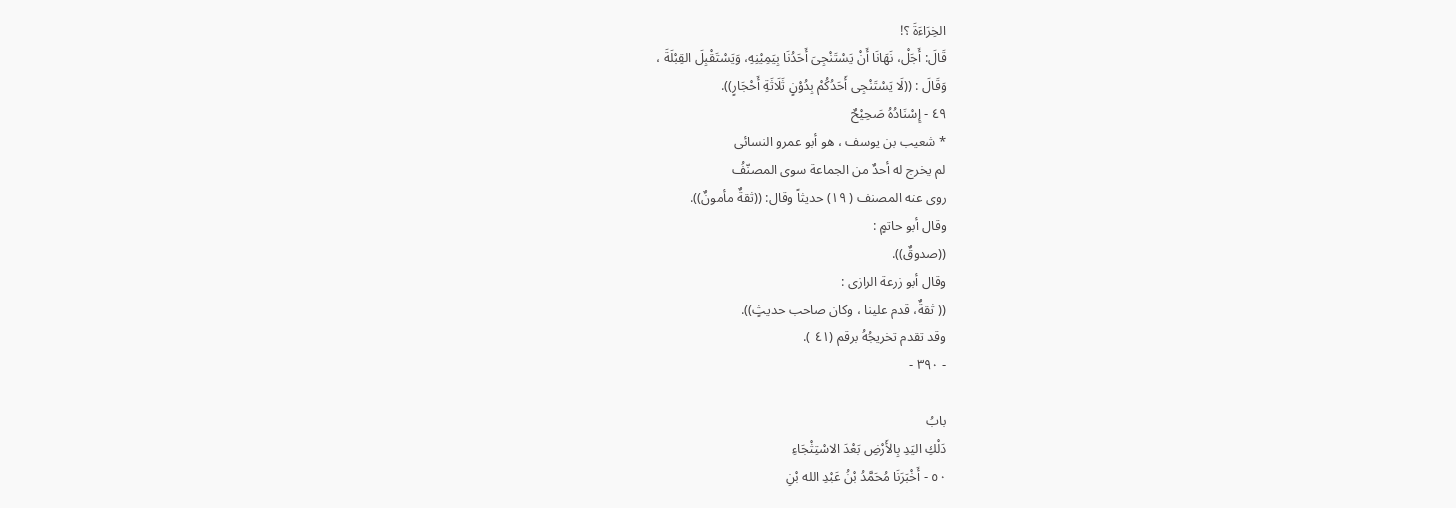الخِرَاءَةَ ؟!
قَالَ: أَجَلْ، نَهَانَا أَنْ يَسْتَنْجِىَ أَحَدُنَا بِيَمِيْنِهِ، وَيَسْتَقْبِلَ القِبْلَةَ ،
وَقَالَ : ((لَا يَسْتَنْجِى أَحَدُكُمْ بِدُوْنٍ ثَلَاثَةِ أَحْجَارٍ)).
٤٩ - إِسْنَادُهُ صَحِيْحٌ
* شعيب بن يوسف ، هو أبو عمرو النسائى
لم يخرج له أحدٌ من الجماعة سوى المصنّفُ
روى عنه المصنف ( ١٩) حديثاً وقال: ((ثقةٌ مأمونٌ)).
وقال أبو حاتمٍ :
((صدوقٌ)).
وقال أبو زرعة الرازى :
(( ثقةٌ، قدم علينا ، وكان صاحب حديثٍ)).
وقد تقدم تخريجُهُ برقم (٤١ ).
- ٣٩٠ -

بابُ
دَلْكِ اليَدِ بِالأَرْضِ بَعْدَ الاسْتِثْجَاءِ
٥٠ - أَخْبَرَنَا مُحَمَّدُ بْنُ عَبْدِ الله بْنِ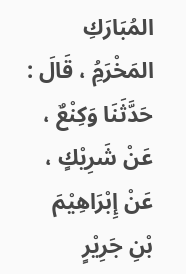المُبَارَكِ المَخْرَمُِ ، قَالَ :
حَدَّثَنَا وَكِنْعٌ ، عَنْ شَرِيْكٍ ، عَنْ إِبْرَاهِيْمَ بْنِ جَرِيْرٍ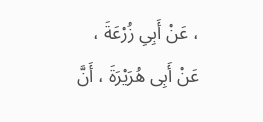، عَنْ أَبِىِ زُرْعَةَ ،
عَنْ أَبِى هُرَيْرَةَ ، أَنَّ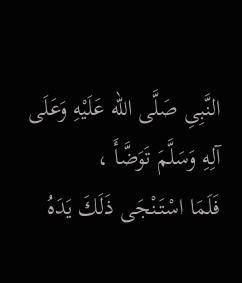النَّبِىِ صَلَّى الله عَلَيْهِ وَعَلَى آلِهِ وَسَلَّمَ تَوَضَّأَ ،
فَلَمَا اسْتَنْجَى ذَلَكَ يَدَهُ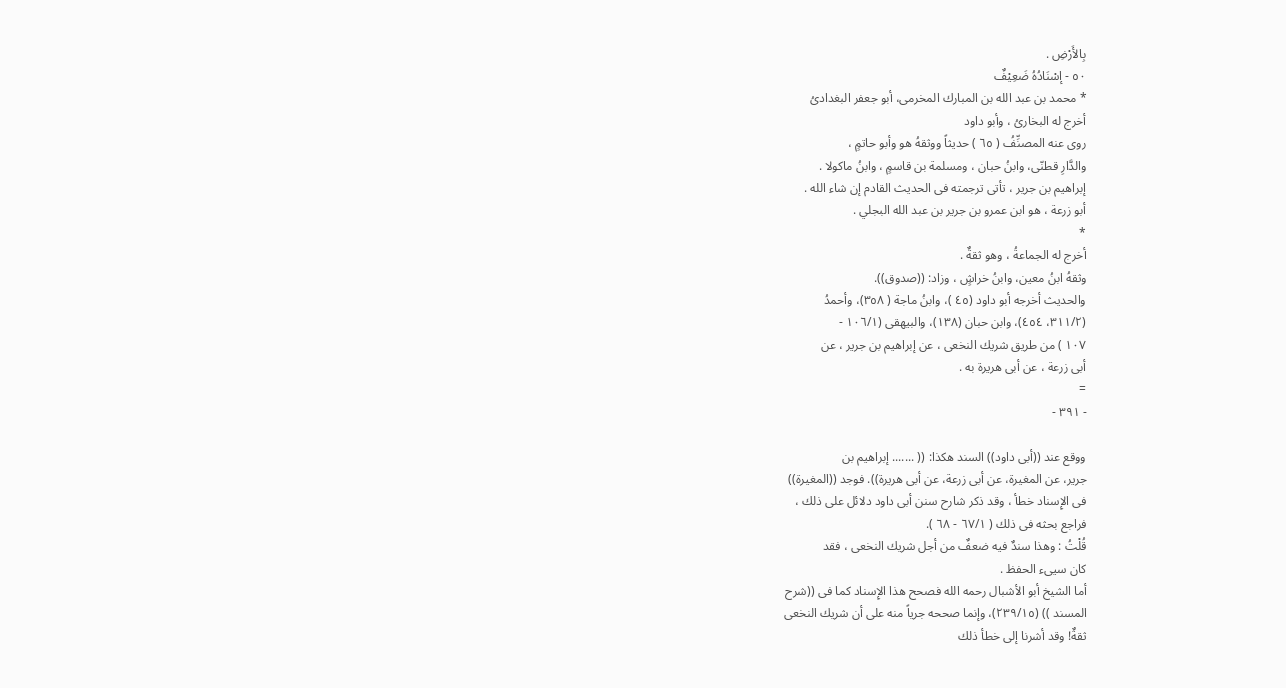بِالأَرْضِ .
٥٠ - إسْنَادُهُ ضَعِيْفٌ
* محمد بن عبد الله بن المبارك المخرمى، أبو جعفر البغدادىُ
أخرج له البخارىُ ، وأبو داود
روى عنه المصنِّفُ ( ٦٥ ) حديثاً ووثقهُ هو وأبو حاتمٍ ،
والدَّارِ قطنّى، وابنُ حبان ، ومسلمة بن قاسمٍ ، وابنُ ماكولا .
إبراهيم بن جرير ، تأتى ترجمته فى الحديث القادم إن شاء الله .
أبو زرعة ، هو ابن عمرو بن جرير بن عبد الله البجلي .
*
أخرج له الجماعةُ ، وهو ثقةٌ .
وثقهُ ابنُ معين، وابنُ خراشٍ ، وزاد: ((صدوق)).
والحديث أخرجه أبو داود (٤٥ )، وابنُ ماجة ( ٣٥٨)، وأحمدُ
(٣١١/٢، ٤٥٤)، وابن حبان (١٣٨)، والبيهقى (١٠٦/١ -
١٠٧ ) من طريق شريك النخعى ، عن إبراهيم بن جرير ، عن
أبى زرعة ، عن أبى هريرة به .
=
- ٣٩١ -

ووقع عند ((أبى داود)) السند هكذا: (( ....... إبراهيم بن
جرير، عن المغيرة، عن أبى زرعة، عن أبى هريرة)). فوجد ((المغيرة))
فى الإِسناد خطأ ، وقد ذكر شارح سنن أبى داود دلائل على ذلك ،
فراجع بحثه فى ذلك ( ٦٧/١ - ٦٨ ).
قُلْتُ : وهذا سندٌ فيه ضعفٌ من أجل شريك النخعى ، فقد
كان سيىء الحفظ .
أما الشيخ أبو الأشبال رحمه الله فصحح هذا الإِسناد كما فى ((شرح
المسند )) (٢٣٩/١٥)، وإنما صححه جرياً منه على أن شريك النخعى
ثقةٌ! وقد أشرنا إلى خطأ ذلك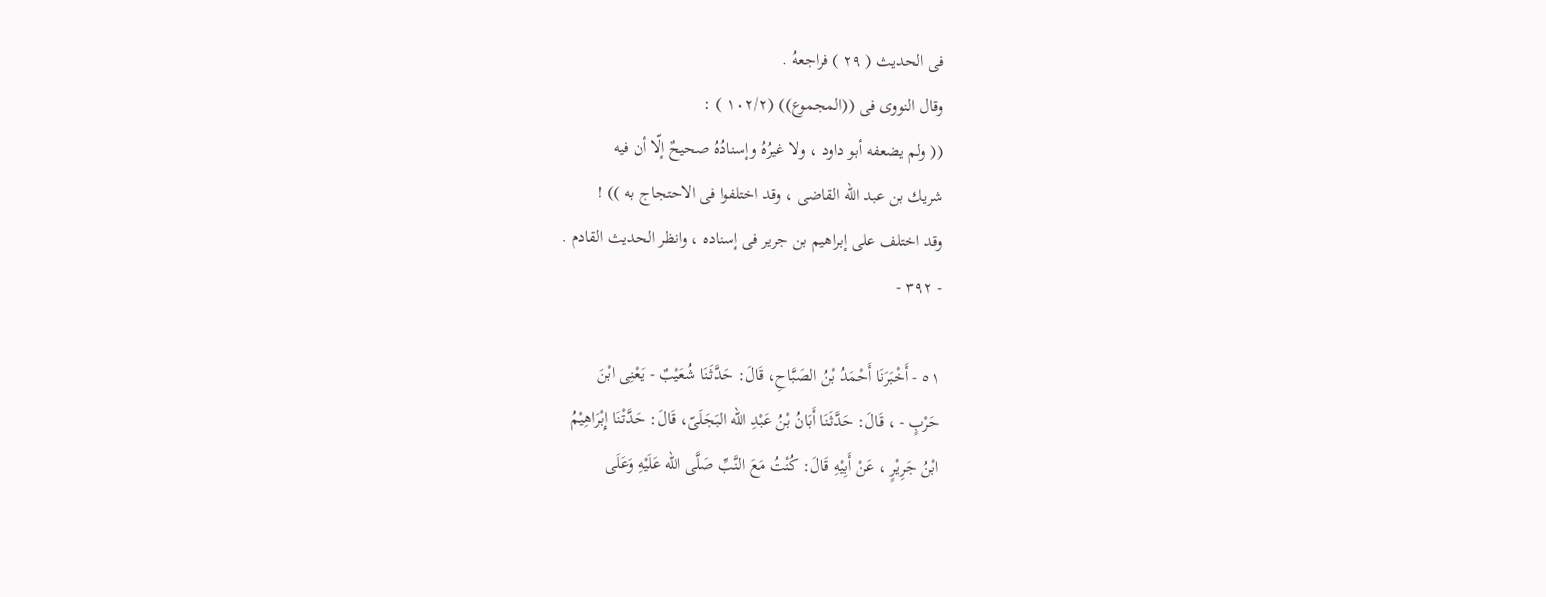فى الحديث ( ٢٩ ) فراجعهُ .
وقال النووى فى ((المجموع)) (١٠٢/٢ ) :
(( ولم يضعفه أبو داود ، ولا غيرُهُ وإسنادُهُ صحيحٌ إلّا أن فيه
شريك بن عبد الله القاضى ، وقد اختلفوا فى الاحتجاج به )) !
وقد اختلف على إبراهيم بن جرير فى إسناده ، وانظر الحديث القادم .
- ٣٩٢ -

٥١ - أَخْبَرَنَا أَحْمَدُ بْنُ الصَبَّاحِ، قَالَ: حَدَّثَنَا شُعَيْبٌ - يَعْنِى ابْنَ
حَرْبٍ - ، قَالَ: حَدَّثَنَا أَبَانُ بْنُ عَبْدِ الله البَجَلَىّ، قَالَ: حَدَّتْنَا إِبْرَاهِيْمُ
ابْنُ جَرِيْرٍ ، عَنْ أَبِيْهِ قَالَ: كُنْتُ مَعَ النَّبِّ صَلَّى الله عَلَيْهِ وَعَلَى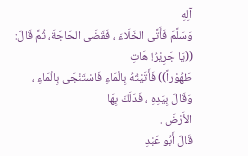آلِهِ
وَسَلَّمَ فَأَتَّى الخَلَاءَ ، فَقَضَى الحَاجَةَ، ثُمَّ قَالَ: ((يَا جَرِيْرُ! هَاتِ
طَهُوْراً)) فَأَتَيْتُهُ بِالْمَاءِ فَاسْتَنْجَى بِالْمَاءِ ، وَقَالَ بِيَدِهِ ، فَدَلَكَ بِهَا
الأَرْضَ .
قَالَ أَبُو عَبْدِ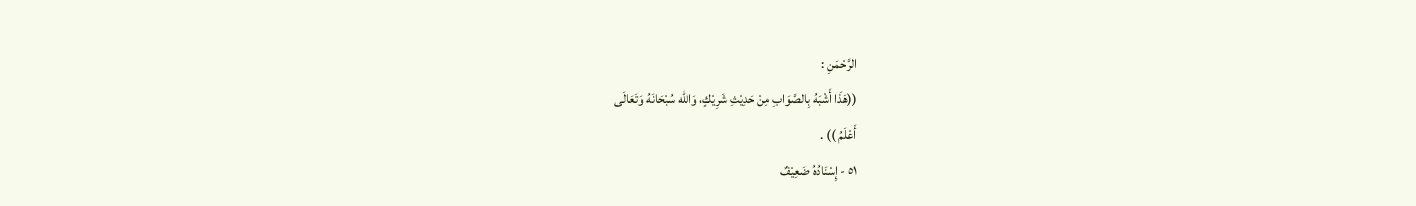الرَّحْمَنِ :
((هَذَا أَشْبَهُ بِالصَّوَابِ مِنْ حَدِيْثِ شَرِيْكٍ، وَالله سُبْحَانَهُ وَتَعَالَى
أَعْلَمُ )) .
٥١ - إِسْنَادُهُ ضَعِيْفٌ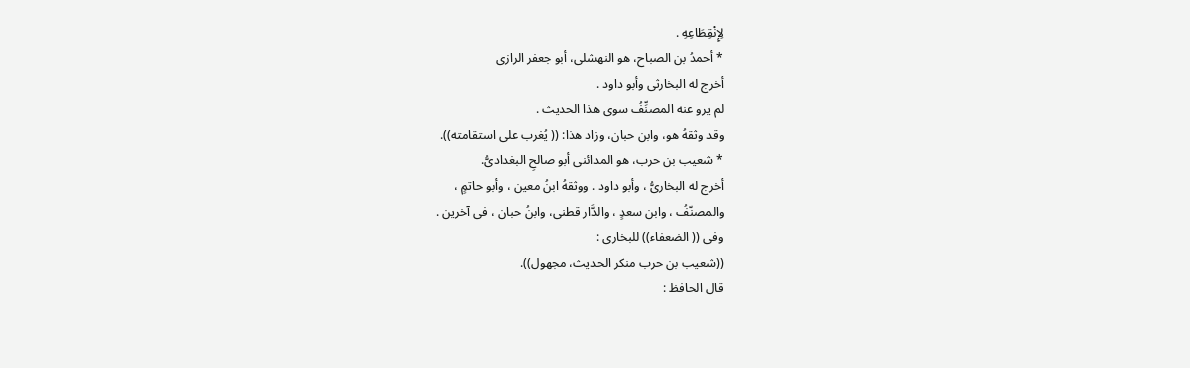لِإِنْقِطَاعِهِ .
* أحمدُ بن الصباح، هو النهشلى، أبو جعفر الرازى
أخرج له البخارثى وأبو داود .
لم يرو عنه المصنِّفُ سوى هذا الحديث .
وقد وثقهُ هو، وابن حبان، وزاد هذا: (( يُغرب على استقامته)).
* شعيب بن حرب، هو المدائنى أبو صالحِ البغدادىُّ.
أخرج له البخارىُّ ، وأبو داود . ووثقهُ ابنُ معين ، وأبو حاتمٍ ،
والمصنّفُ ، وابن سعدٍ ، والدَّار قطنى، وابنُ حبان ، فى آخرين .
وفى (( الضعفاء)) للبخارى :
((شعيب بن حرب منكر الحديث، مجهول)).
قال الحافظ :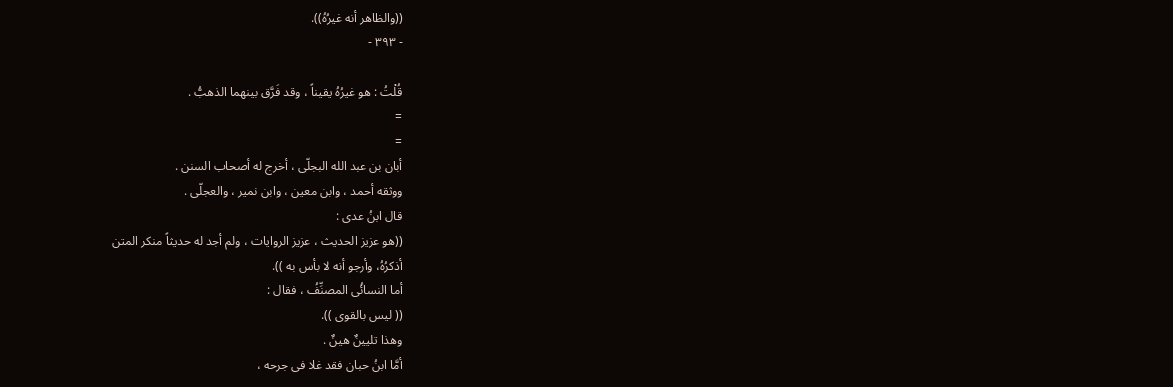((والظاهر أنه غيرُهُ)).
- ٣٩٣ -

قُلْتُ : هو غيرُهُ يقيناً ، وقد فَرَّق بينهما الذهبُّ .
=
=
أبان بن عبد الله البجلّى ، أخرج له أصحاب السنن .
ووثقه أحمد ، وابن معين ، وابن نمير ، والعجلّى .
قال ابنُ عدی :
((هو عزيز الحديث ، عزيز الروايات ، ولم أجد له حديثاً منكر المتن
أذكرُهُ، وأرجو أنه لا بأس به )).
أما النسائُى المصنِّفُ ، فقال :
(( ليس بالقوى )).
وهذا تليينٌ هينٌ .
أمَّا ابنُ حبان فقد غلا فى جرحه ،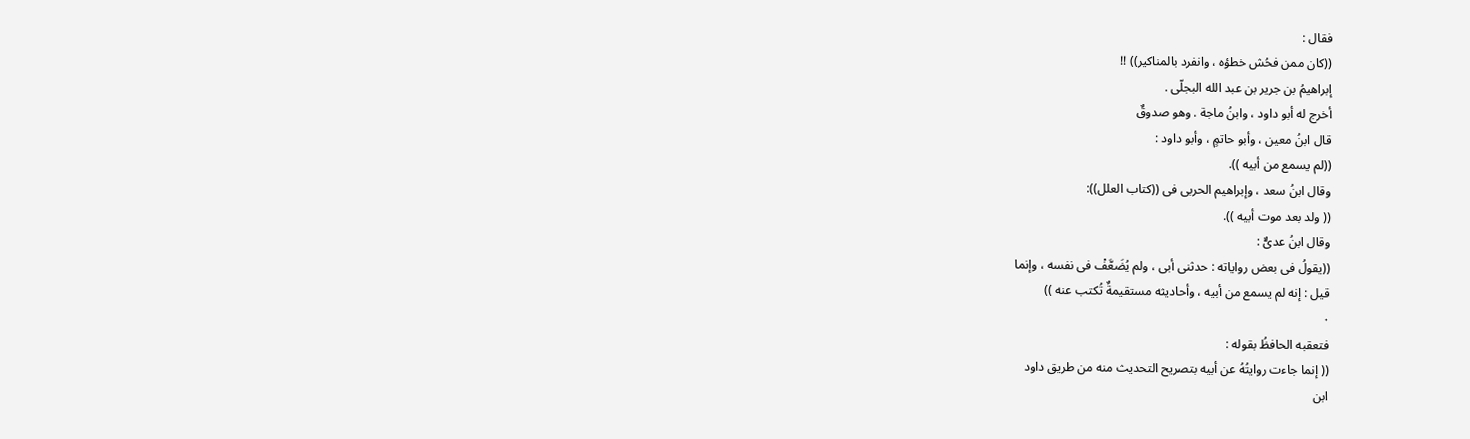فقال :
((كان ممن فحُش خطؤه ، وانفرد بالمناكير)) !!
إبراهيمُ بن جرير بن عبد الله البجلّى .
أخرج له أبو داود ، وابنُ ماجة . وهو صدوقٌ
قال ابنُ معين ، وأبو حاتمٍ ، وأبو داود :
((لم يسمع من أبيه )).
وقال ابنُ سعد ، وإبراهيم الحربى فى ((كتاب العلل)):
(( ولد بعد موت أبيه )).
وقال ابنُ عدىٌّ :
((يقولُ فى بعض رواياته : حدثنى أبى ، ولم يُضَعَّفْ فى نفسه ، وإنما
قيل : إنه لم يسمع من أبيه ، وأحاديثه مستقيمةٌ تُكتب عنه ))
٠
فتعقبه الحافظُ بقوله :
(( إنما جاءت روايتُهُ عن أبيه بتصريح التحديث منه من طريق داود
ابن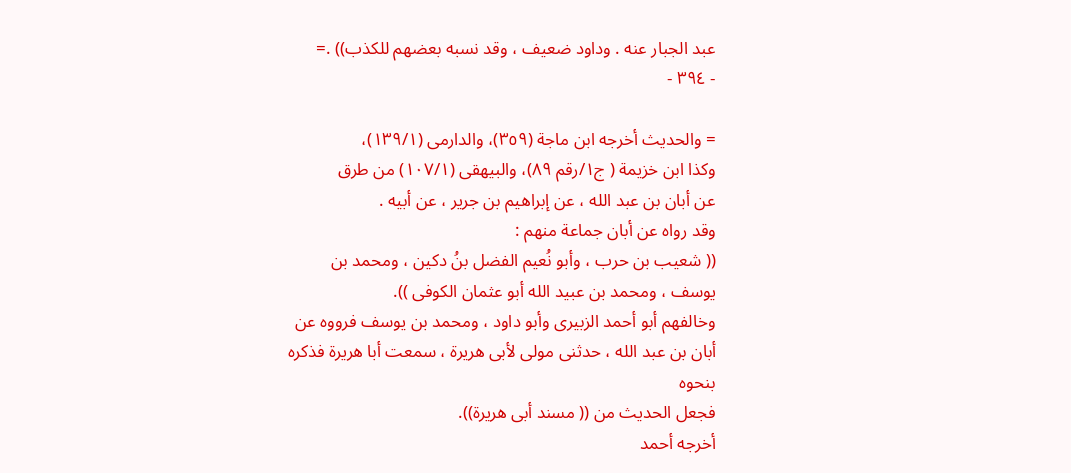عبد الجبار عنه . وداود ضعيف ، وقد نسبه بعضهم للكذب)) .=
- ٣٩٤ -

= والحديث أخرجه ابن ماجة (٣٥٩)، والدارمى (١٣٩/١)،
وكذا ابن خزيمة ( ج١/رقم ٨٩)، والبيهقى (١٠٧/١) من طرق
عن أبان بن عبد الله ، عن إبراهيم بن جرير ، عن أبيه .
وقد رواه عن أبان جماعة منهم :
(( شعيب بن حرب ، وأبو نُعيم الفضل بنُ دكين ، ومحمد بن
يوسف ، ومحمد بن عبيد الله أبو عثمان الكوفى )).
وخالفهم أبو أحمد الزبيرى وأبو داود ، ومحمد بن يوسف فرووه عن
أبان بن عبد الله ، حدثنى مولى لأبى هريرة ، سمعت أبا هريرة فذكره
بنحوہ
فجعل الحديث من (( مسند أبى هريرة)).
أخرجه أحمد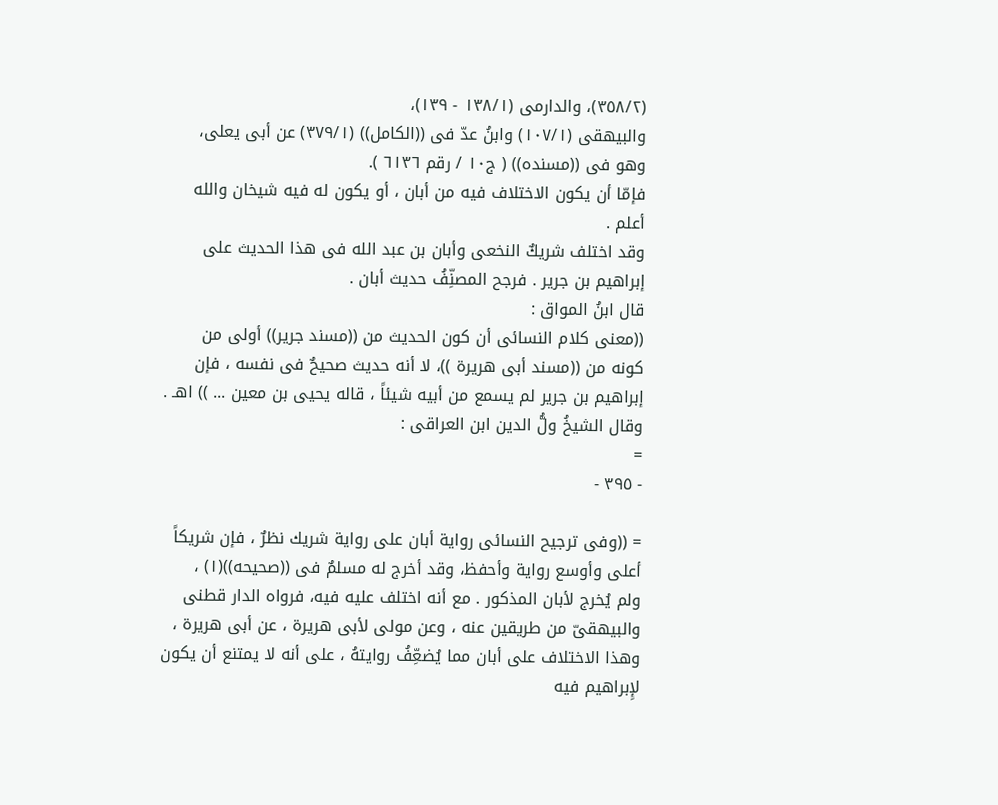(٣٥٨/٢)، والدارمى (١٣٨/١ - ١٣٩)،
والبيهقى (١٠٧/١) وابنُ عدّ فى ((الكامل)) (٣٧٩/١) عن أبى يعلى،
وهو فى ((مسنده)) ( ج١٠ / رقم ٦١٣٦ ).
فإمّا أن يكون الاختلاف فيه من أبان ، أو يكون له فيه شيخان والله
أعلم .
وقد اختلف شريكٌ النخعى وأبان بن عبد الله فى هذا الحديث على
إبراهيم بن جرير . فرجح المصنِّفُ حديث أبان .
قال ابنُ المواق :
((معنى كلام النسائى أن كون الحديث من ((مسند جرير)) أولى من
كونه من ((مسند أبى هريرة ))، لا أنه حديث صحيحٌ فى نفسه ، فإن
إبراهيم بن جرير لم يسمع من أبيه شيئاً ، قاله يحيى بن معين ... )) اهـ .
وقال الشيخُ ولُّ الدين ابن العراقى :
=
- ٣٩٥ -

= ((وفى ترجيح النسائى رواية أبان على رواية شريك نظرٌ ، فإن شريكاً
أعلى وأوسع رواية وأحفظ، وقد أخرج له مسلمٌ فى ((صحيحه))(١) ،
ولم يُخرج لأبان المذكور . مع أنه اختلف عليه فيه، فرواه الدار قطنى
والبيهقىّ من طريقين عنه ، وعن مولى لأبى هريرة ، عن أبى هريرة ،
وهذا الاختلاف على أبان مما يُضعِّفُ روايتهُ ، على أنه لا يمتنع أن يكون
لإِبراهيم فيه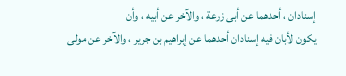إسنادان ، أحدهما عن أبى زرعة ، والآخر عن أبيه ، وأن
يكون لأبان فيه إسنادان أحدهما عن إبراهيم بن جرير ، والآخر عن مولى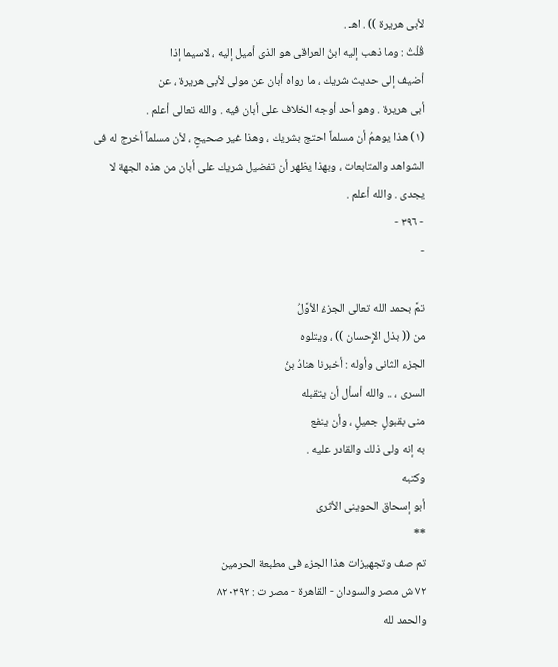لأبى هريرة )) . اهـ .
قُلْتُ : وما ذهب إليه ابنُ العراقى هو الذى أميل إليه ، لاسيما إذا
أضيف إلى حديث شريك ، ما رواه أبان عن مولى لأبى هريرة ، عن
أبى هريرة . وهو أحد أوجه الخلاف على أبان فيه . والله تعالى أعلم .
(١) هذا يوهمُ أن مسلماً احتج بشريك ، وهذا غير صحيحٍ ، لأن مسلماً أخرج له فى
الشواهد والمتابعات ، وبهذا يظهر أن تفضيل شريك على أبان من هذه الجهة لا
يجدى . والله أعلم .
- ٣٩٦ -
-

تمَّ بحمد الله تعالى الجزءُ الأوَّلُ
من (( بذل الإِحسان )) ، ويتلوه
الجزء الثانى وأوله : أخبرنا هنادُ بنُ
السرى ، .. والله أسأل أن يتقبله
منى بقبولٍ جميلٍ ، وأن ينفع
به إنه ولى ذلك والقادر عليه .
وكتبه
أبو إسحاق الحوينى الأثرى
**
تم صف وتجهيزات هذا الجزء فى مطبعة الحرمين
٧٢ ش مصر والسودان - القاهرة - مصر ت : ٨٢٠٣٩٢
والحمد لله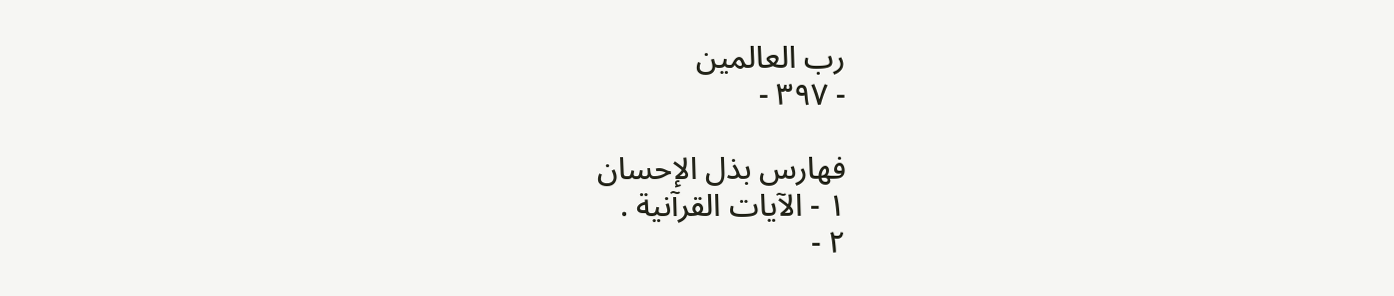رب العالمين
- ٣٩٧ -

فهارس بذل الإحسان
١ - الآيات القرآنية .
٢ -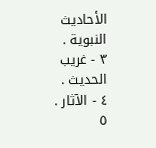الأحاديث النبوية .
٣ - غريب الحديث .
٤ - الآثار .
٥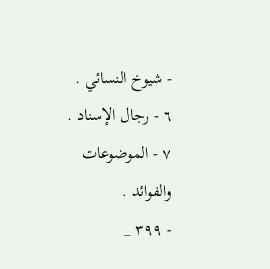- شيوخ النسائي .
٦ - رجال الإسناد .
٧ - الموضوعات والفوائد .
- ٣٩٩ _